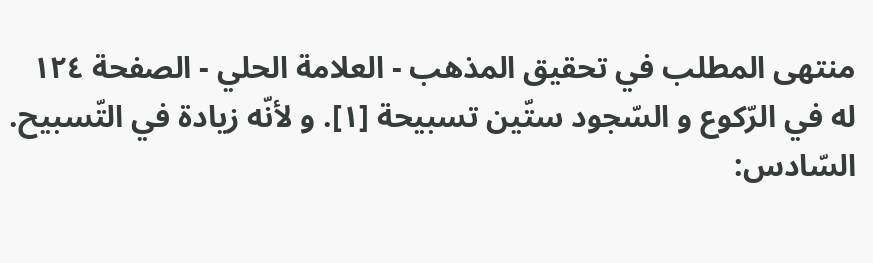منتهى المطلب في تحقيق المذهب - العلامة الحلي - الصفحة ١٢٤
له في الرّكوع و السّجود ستّين تسبيحة [١]. و لأنّه زيادة في التّسبيح.
السّادس: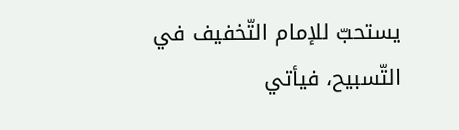يستحبّ للإمام التّخفيف في التّسبيح، فيأتي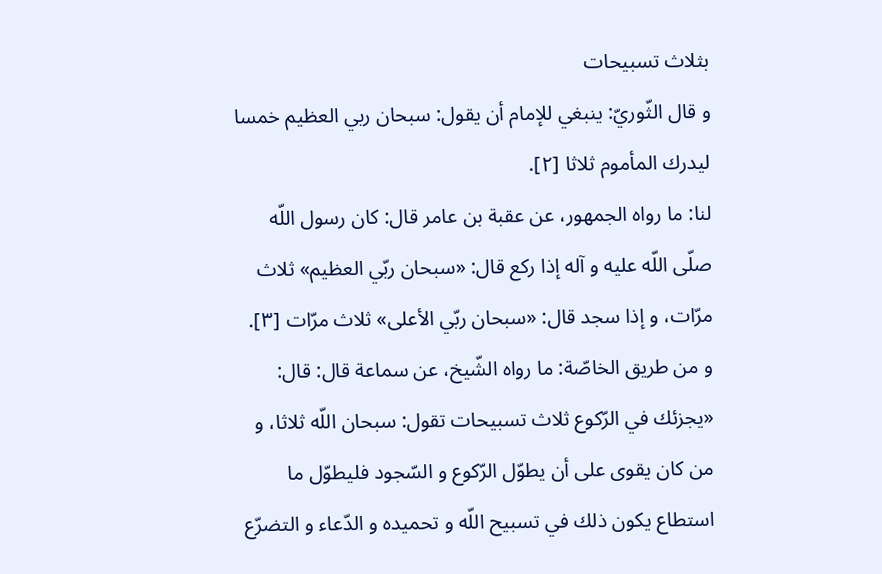بثلاث تسبيحات
و قال الثّوريّ: ينبغي للإمام أن يقول: سبحان ربي العظيم خمسا ليدرك المأموم ثلاثا [٢].
لنا: ما رواه الجمهور، عن عقبة بن عامر قال: كان رسول اللّه صلّى اللّه عليه و آله إذا ركع قال: «سبحان ربّي العظيم» ثلاث مرّات، و إذا سجد قال: «سبحان ربّي الأعلى» ثلاث مرّات [٣].
و من طريق الخاصّة: ما رواه الشّيخ، عن سماعة قال: قال: «يجزئك في الرّكوع ثلاث تسبيحات تقول: سبحان اللّه ثلاثا، و من كان يقوى على أن يطوّل الرّكوع و السّجود فليطوّل ما استطاع يكون ذلك في تسبيح اللّه و تحميده و الدّعاء و التضرّع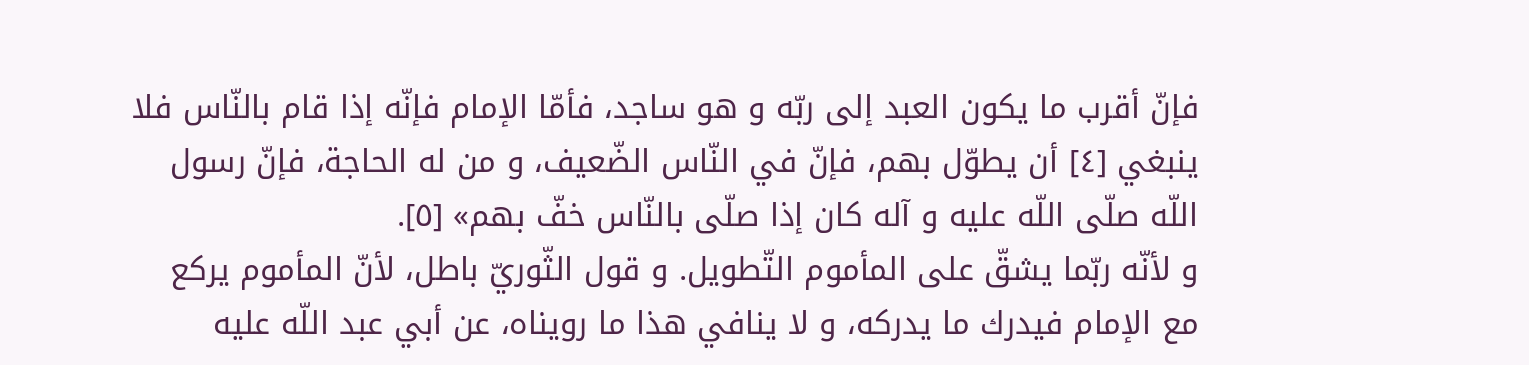فإنّ أقرب ما يكون العبد إلى ربّه و هو ساجد، فأمّا الإمام فإنّه إذا قام بالنّاس فلا ينبغي [٤] أن يطوّل بهم، فإنّ في النّاس الضّعيف، و من له الحاجة، فإنّ رسول اللّه صلّى اللّه عليه و آله كان إذا صلّى بالنّاس خفّ بهم» [٥].
و لأنّه ربّما يشقّ على المأموم التّطويل. و قول الثّوريّ باطل، لأنّ المأموم يركع مع الإمام فيدرك ما يدركه، و لا ينافي هذا ما رويناه، عن أبي عبد اللّه عليه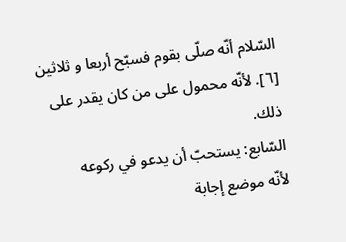السّلام أنّه صلّى بقوم فسبّح أربعا و ثلاثين [٦]. لأنّه محمول على من كان يقدر على ذلك.
السّابع: يستحبّ أن يدعو في ركوعه
لأنّه موضع إجابة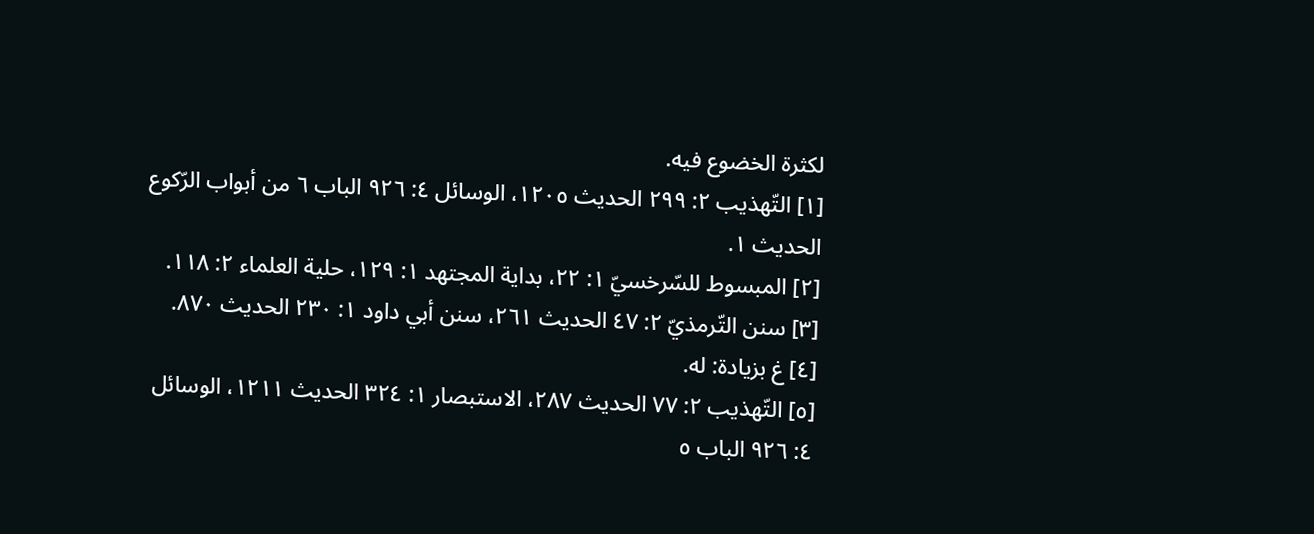لكثرة الخضوع فيه.
[١] التّهذيب ٢: ٢٩٩ الحديث ١٢٠٥، الوسائل ٤: ٩٢٦ الباب ٦ من أبواب الرّكوع الحديث ١.
[٢] المبسوط للسّرخسيّ ١: ٢٢، بداية المجتهد ١: ١٢٩، حلية العلماء ٢: ١١٨.
[٣] سنن التّرمذيّ ٢: ٤٧ الحديث ٢٦١، سنن أبي داود ١: ٢٣٠ الحديث ٨٧٠.
[٤] غ بزيادة: له.
[٥] التّهذيب ٢: ٧٧ الحديث ٢٨٧، الاستبصار ١: ٣٢٤ الحديث ١٢١١، الوسائل ٤: ٩٢٦ الباب ٥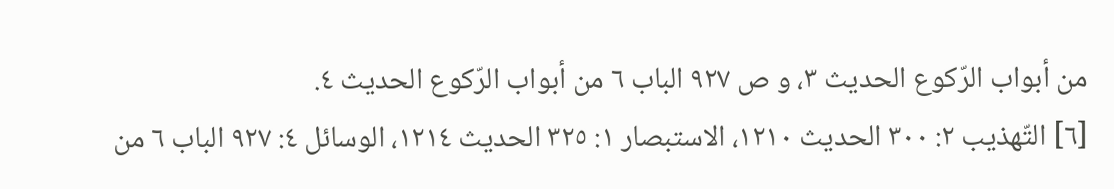من أبواب الرّكوع الحديث ٣، و ص ٩٢٧ الباب ٦ من أبواب الرّكوع الحديث ٤.
[٦] التّهذيب ٢: ٣٠٠ الحديث ١٢١٠، الاستبصار ١: ٣٢٥ الحديث ١٢١٤، الوسائل ٤: ٩٢٧ الباب ٦ من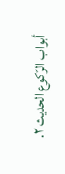أبواب الرّكوع الحديث ٢.